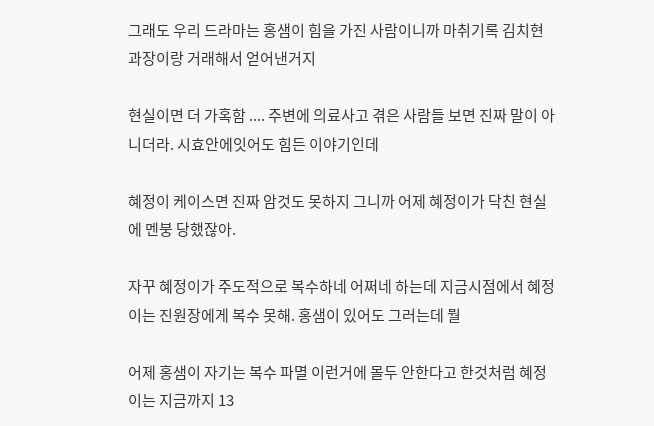그래도 우리 드라마는 홍샘이 힘을 가진 사람이니까 마취기록 김치현 과장이랑 거래해서 얻어낸거지

현실이면 더 가혹함 .... 주변에 의료사고 겪은 사람들 보면 진짜 말이 아니더라. 시효안에잇어도 힘든 이야기인데

혜정이 케이스면 진짜 암것도 못하지 그니까 어제 혜정이가 닥친 현실에 멘붕 당했잖아.

자꾸 혜정이가 주도적으로 복수하네 어쩌네 하는데 지금시점에서 혜정이는 진원장에게 복수 못해. 홍샘이 있어도 그러는데 뭘

어제 홍샘이 자기는 복수 파멸 이런거에 몰두 안한다고 한것처럼 혜정이는 지금까지 13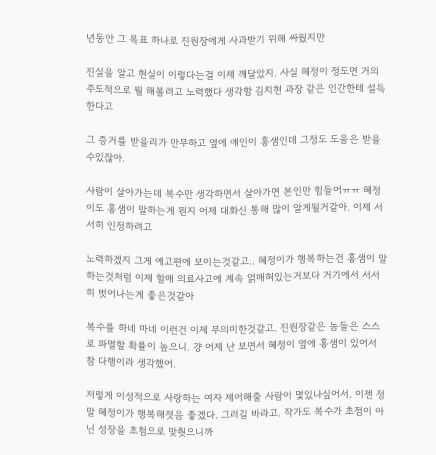년동안 그 목표 하나로 진원장에게 사과받기 위해 싸웠지만

진실을 알고 현실이 이렇다는걸 이제 깨달았지. 사실 헤정이 정도면 거의 주도적으로 뭘 해볼려고 노력했다 생각함 김치현 과장 같은 인간한테 설득한다고

그 증거를 받을리가 만무하고 옆에 얘인이 홍샘인데 그정도 도움은 받을수있잖아.

사람이 살아가는데 복수만 생각하면서 살아가면 본인만 힘들어ㅠㅠ 혜정이도 홍샘이 말하는게 뭔지 어제 대화신 통해 많이 알게될거같아. 이제 서서히 인정하려고

노력하겠지 그게 예고편에 보이는것같고.. 혜정이가 행복하는건 홍샘이 말하는것처럼 이제 할매 의료사고에 계속 얽매혀있는거보다 거기에서 서서히 벗어나는게 좋은것같아

복수를 하네 마네 이런건 이제 무의미한것같고. 진원장같은 놈들은 스스로 파멸할 확률이 높으니. 걍 어제 난 보면서 혜정이 옆에 홍샘이 있어서 참 다행이라 생각했어.

저렇게 이성적으로 사랑하는 여자 제어해줄 사람이 몇있나싶어서. 이젠 정말 혜정이가 행복해졋음 좋겠다. 그러길 바라고. 작가도 복수가 초점이 아닌 성장을 초첨으로 맞췃으니까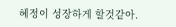혜정이 성장하게 할것같아.